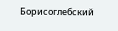Борисоглебский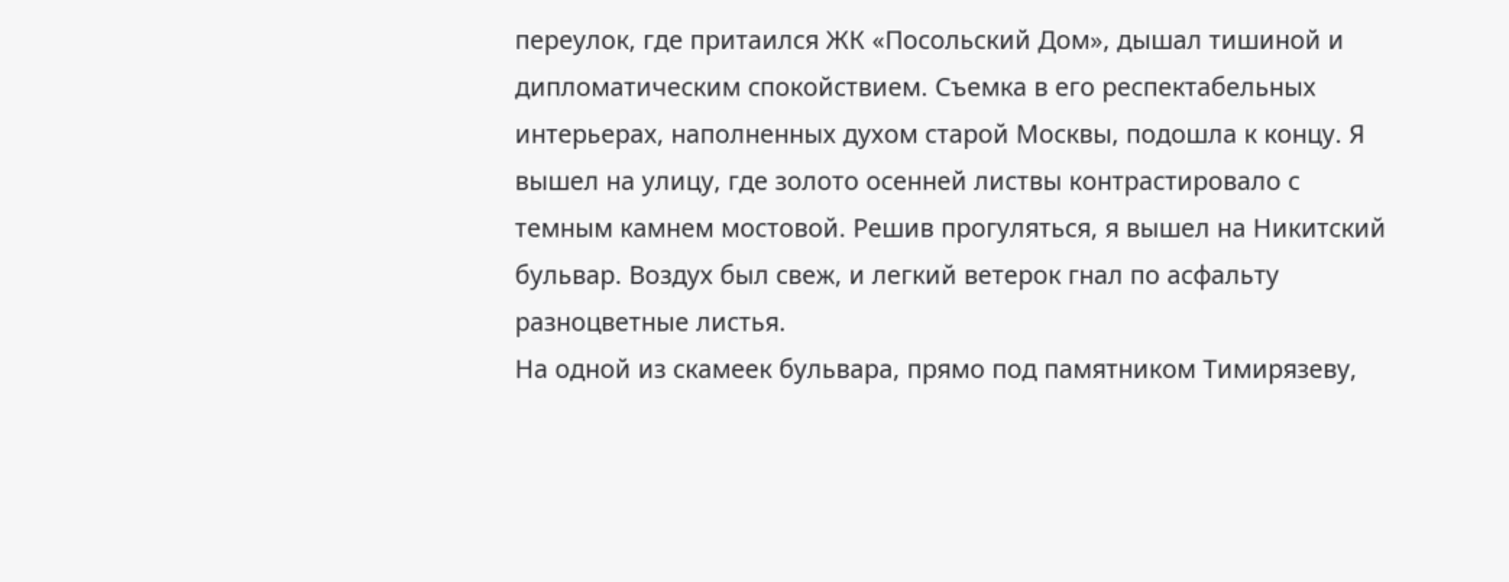переулок, где притаился ЖК «Посольский Дом», дышал тишиной и дипломатическим спокойствием. Съемка в его респектабельных интерьерах, наполненных духом старой Москвы, подошла к концу. Я вышел на улицу, где золото осенней листвы контрастировало с темным камнем мостовой. Решив прогуляться, я вышел на Никитский бульвар. Воздух был свеж, и легкий ветерок гнал по асфальту разноцветные листья.
На одной из скамеек бульвара, прямо под памятником Тимирязеву,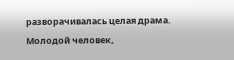разворачивалась целая драма. Молодой человек,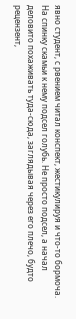явно студент, с рвением читал конспект, жестикулируя и что-то бормоча. На спинку скамьи к нему подсел голубь. Не просто подсел, а начал деловито похаживать туда-сюда, заглядывая через его плечо, будто рецензент,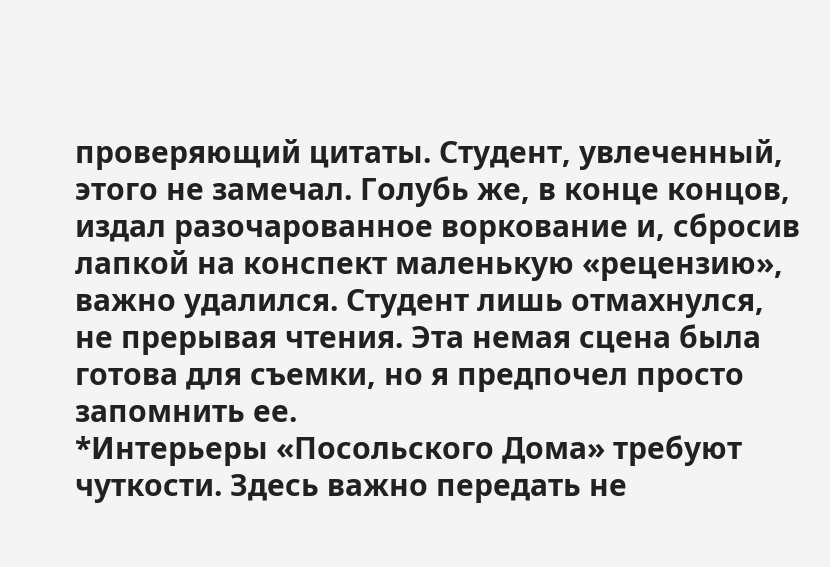проверяющий цитаты. Студент, увлеченный, этого не замечал. Голубь же, в конце концов, издал разочарованное воркование и, сбросив лапкой на конспект маленькую «рецензию», важно удалился. Студент лишь отмахнулся, не прерывая чтения. Эта немая сцена была готова для съемки, но я предпочел просто запомнить ее.
*Интерьеры «Посольского Дома» требуют чуткости. Здесь важно передать не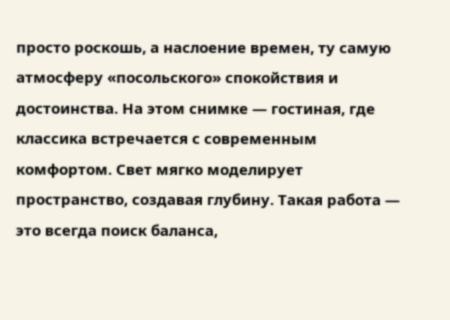просто роскошь, а наслоение времен, ту самую атмосферу «посольского» спокойствия и достоинства. На этом снимке — гостиная, где классика встречается с современным комфортом. Свет мягко моделирует пространство, создавая глубину. Такая работа — это всегда поиск баланса,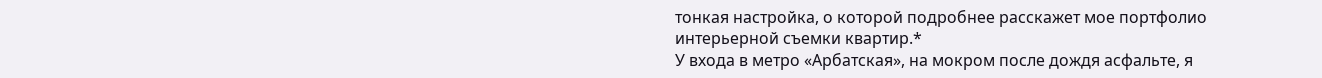тонкая настройка, о которой подробнее расскажет мое портфолио интерьерной съемки квартир.*
У входа в метро «Арбатская», на мокром после дождя асфальте, я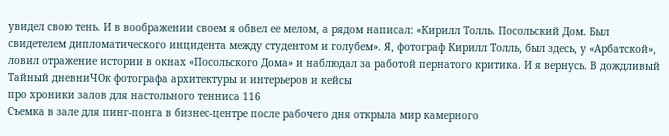увидел свою тень. И в воображении своем я обвел ее мелом, а рядом написал: «Кирилл Толль. Посольский Дом. Был свидетелем дипломатического инцидента между студентом и голубем». Я, фотограф Кирилл Толль, был здесь, у «Арбатской», ловил отражение истории в окнах «Посольского Дома» и наблюдал за работой пернатого критика. И я вернусь. В дождливый
Тайный дневниЧОк фотографа архитектуры и интерьеров и кейсы
про хроники залов для настольного тенниса 116
Съемка в зале для пинг-понга в бизнес-центре после рабочего дня открыла мир камерного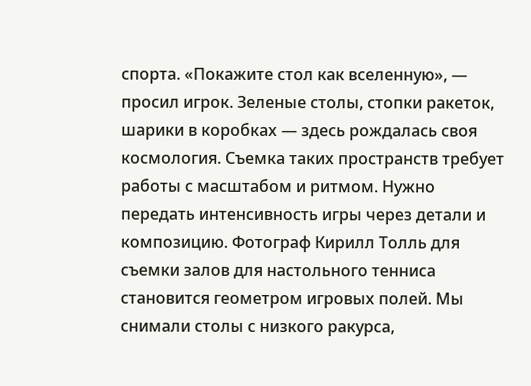спорта. «Покажите стол как вселенную», — просил игрок. Зеленые столы, стопки ракеток, шарики в коробках — здесь рождалась своя космология. Съемка таких пространств требует работы с масштабом и ритмом. Нужно передать интенсивность игры через детали и композицию. Фотограф Кирилл Толль для съемки залов для настольного тенниса становится геометром игровых полей. Мы снимали столы с низкого ракурса,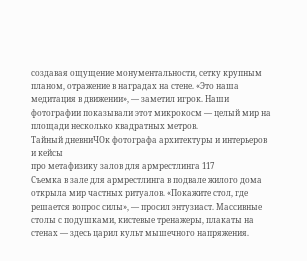создавая ощущение монументальности, сетку крупным планом, отражение в наградах на стене. «Это наша медитация в движении», — заметил игрок. Наши фотографии показывали этот микрокосм — целый мир на площади несколько квадратных метров.
Тайный дневниЧОк фотографа архитектуры и интерьеров и кейсы
про метафизику залов для армрестлинга 117
Съемка в зале для армрестлинга в подвале жилого дома открыла мир частных ритуалов. «Покажите стол, где решается вопрос силы», — просил энтузиаст. Массивные столы с подушками, кистевые тренажеры, плакаты на стенах — здесь царил культ мышечного напряжения.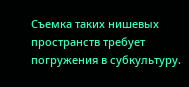Съемка таких нишевых пространств требует погружения в субкультуру.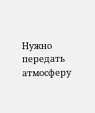Нужно передать атмосферу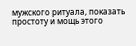мужского ритуала, показать простоту и мощь этого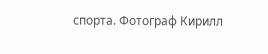спорта. Фотограф Кирилл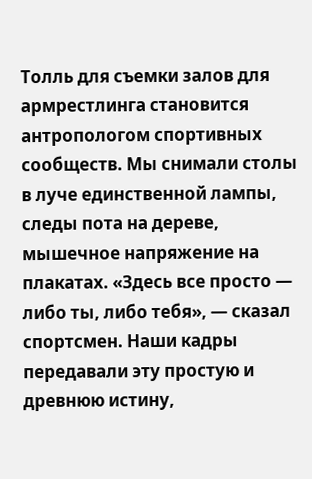Толль для съемки залов для армрестлинга становится антропологом спортивных сообществ. Мы снимали столы в луче единственной лампы, следы пота на дереве, мышечное напряжение на плакатах. «Здесь все просто — либо ты, либо тебя», — сказал спортсмен. Наши кадры передавали эту простую и древнюю истину,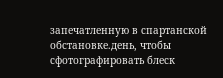запечатленную в спартанской обстановке.день, чтобы сфотографировать блеск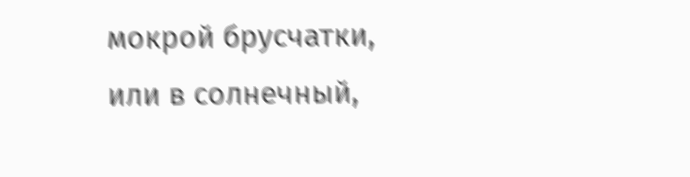мокрой брусчатки, или в солнечный,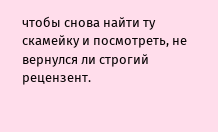чтобы снова найти ту скамейку и посмотреть, не вернулся ли строгий рецензент.